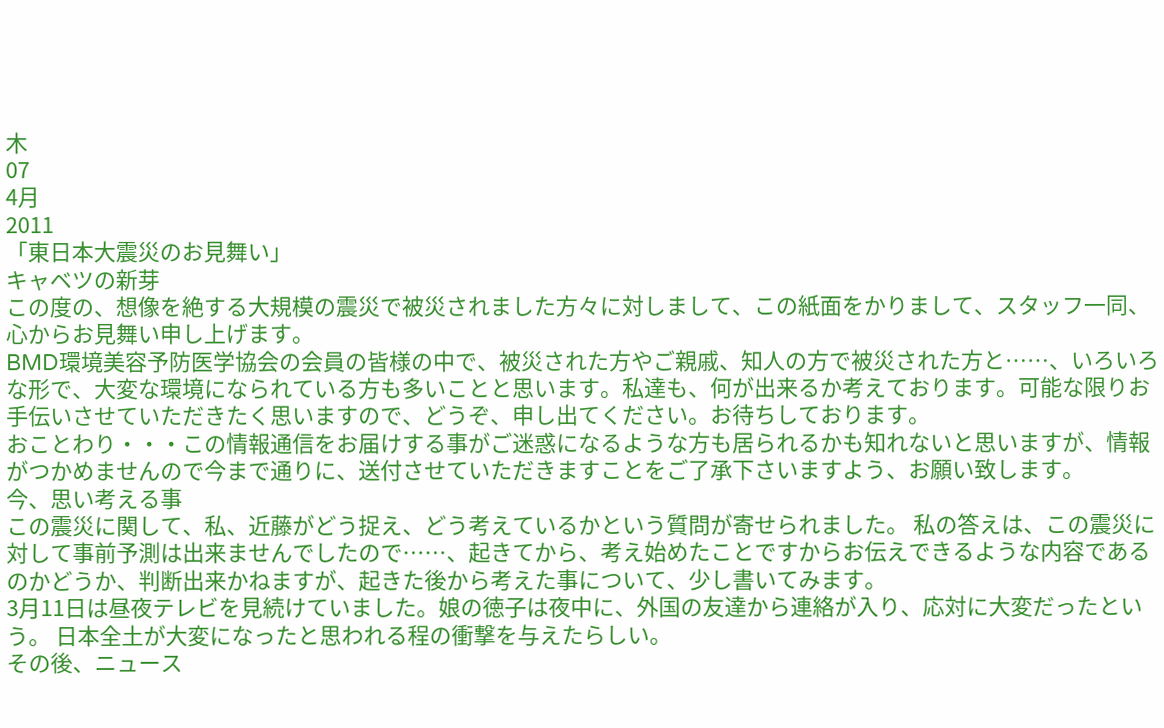木
07
4月
2011
「東日本大震災のお見舞い」
キャベツの新芽
この度の、想像を絶する大規模の震災で被災されました方々に対しまして、この紙面をかりまして、スタッフ一同、心からお見舞い申し上げます。
BMD環境美容予防医学協会の会員の皆様の中で、被災された方やご親戚、知人の方で被災された方と……、いろいろな形で、大変な環境になられている方も多いことと思います。私達も、何が出来るか考えております。可能な限りお手伝いさせていただきたく思いますので、どうぞ、申し出てください。お待ちしております。
おことわり・・・この情報通信をお届けする事がご迷惑になるような方も居られるかも知れないと思いますが、情報がつかめませんので今まで通りに、送付させていただきますことをご了承下さいますよう、お願い致します。
今、思い考える事
この震災に関して、私、近藤がどう捉え、どう考えているかという質問が寄せられました。 私の答えは、この震災に対して事前予測は出来ませんでしたので……、起きてから、考え始めたことですからお伝えできるような内容であるのかどうか、判断出来かねますが、起きた後から考えた事について、少し書いてみます。
3月11日は昼夜テレビを見続けていました。娘の徳子は夜中に、外国の友達から連絡が入り、応対に大変だったという。 日本全土が大変になったと思われる程の衝撃を与えたらしい。
その後、ニュース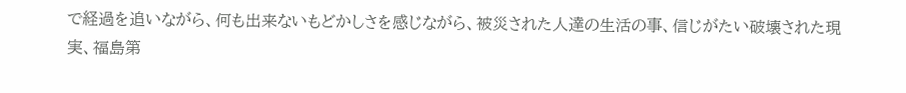で経過を追いながら、何も出来ないもどかしさを感じながら、被災された人達の生活の事、信じがたい破壊された現実、福島第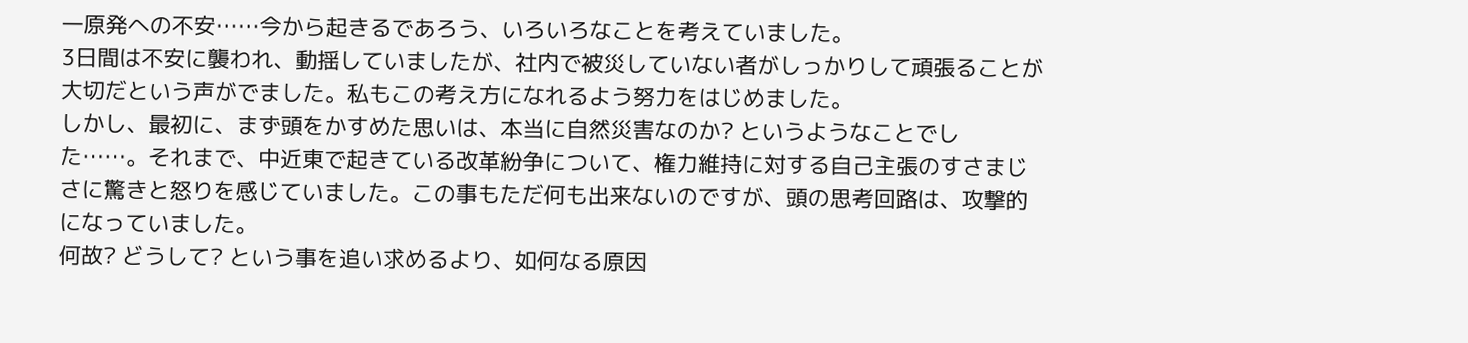一原発への不安……今から起きるであろう、いろいろなことを考えていました。
3日間は不安に襲われ、動揺していましたが、社内で被災していない者がしっかりして頑張ることが大切だという声がでました。私もこの考え方になれるよう努力をはじめました。
しかし、最初に、まず頭をかすめた思いは、本当に自然災害なのか? というようなことでした……。それまで、中近東で起きている改革紛争について、権力維持に対する自己主張のすさまじさに驚きと怒りを感じていました。この事もただ何も出来ないのですが、頭の思考回路は、攻撃的になっていました。
何故? どうして? という事を追い求めるより、如何なる原因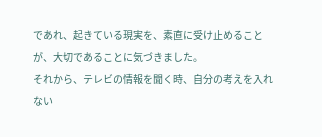であれ、起きている現実を、素直に受け止めることが、大切であることに気づきました。
それから、テレビの情報を聞く時、自分の考えを入れない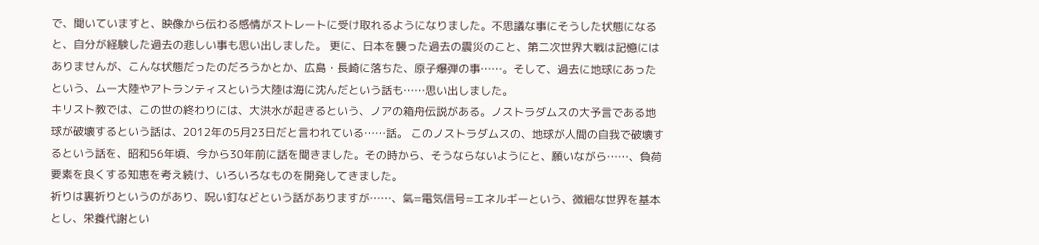で、聞いていますと、映像から伝わる感情がストレートに受け取れるようになりました。不思議な事にそうした状態になると、自分が経験した過去の悲しい事も思い出しました。 更に、日本を襲った過去の震災のこと、第二次世界大戦は記憶にはありませんが、こんな状態だったのだろうかとか、広島・長崎に落ちた、原子爆弾の事……。そして、過去に地球にあったという、ムー大陸やアトランティスという大陸は海に沈んだという話も……思い出しました。
キリスト教では、この世の終わりには、大洪水が起きるという、ノアの箱舟伝説がある。ノストラダムスの大予言である地球が破壊するという話は、2012年の5月23日だと言われている……話。 このノストラダムスの、地球が人間の自我で破壊するという話を、昭和56年頃、今から30年前に話を聞きました。その時から、そうならないようにと、願いながら……、負荷要素を良くする知恵を考え続け、いろいろなものを開発してきました。
祈りは裏祈りというのがあり、呪い釘などという話がありますが……、氣=電気信号=エネルギーという、微細な世界を基本とし、栄養代謝とい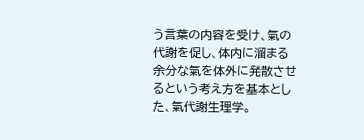う言葉の内容を受け、氣の代謝を促し、体内に溜まる余分な氣を体外に発散させるという考え方を基本とした、氣代謝生理学。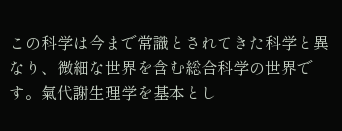この科学は今まで常識とされてきた科学と異なり、微細な世界を含む総合科学の世界です。氣代謝生理学を基本とし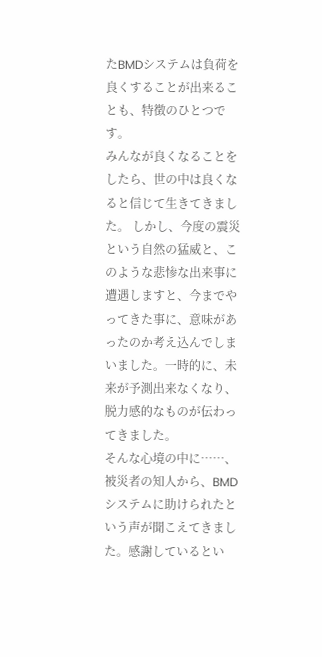たBMDシステムは負荷を良くすることが出来ることも、特徴のひとつです。
みんなが良くなることをしたら、世の中は良くなると信じて生きてきました。 しかし、今度の震災という自然の猛威と、このような悲惨な出来事に遭遇しますと、今までやってきた事に、意味があったのか考え込んでしまいました。一時的に、未来が予測出来なくなり、脱力感的なものが伝わってきました。
そんな心境の中に……、被災者の知人から、BMDシステムに助けられたという声が聞こえてきました。感謝しているとい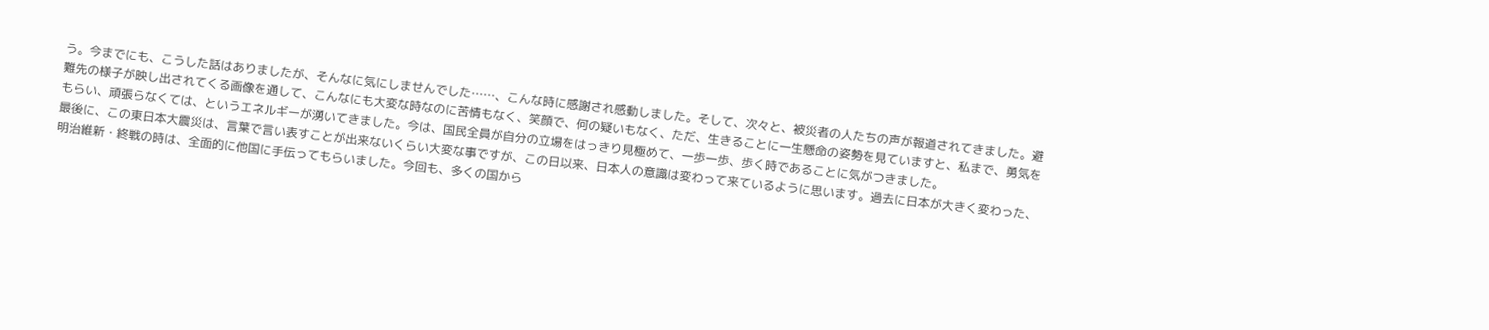う。今までにも、こうした話はありましたが、そんなに気にしませんでした……、こんな時に感謝され感動しました。そして、次々と、被災者の人たちの声が報道されてきました。避難先の様子が映し出されてくる画像を通して、こんなにも大変な時なのに苦情もなく、笑顔で、何の疑いもなく、ただ、生きることに一生懸命の姿勢を見ていますと、私まで、勇気をもらい、頑張らなくては、というエネルギーが湧いてきました。今は、国民全員が自分の立場をはっきり見極めて、一歩一歩、歩く時であることに気がつきました。
最後に、この東日本大震災は、言葉で言い表すことが出来ないくらい大変な事ですが、この日以来、日本人の意識は変わって来ているように思います。過去に日本が大きく変わった、明治維新・終戦の時は、全面的に他国に手伝ってもらいました。今回も、多くの国から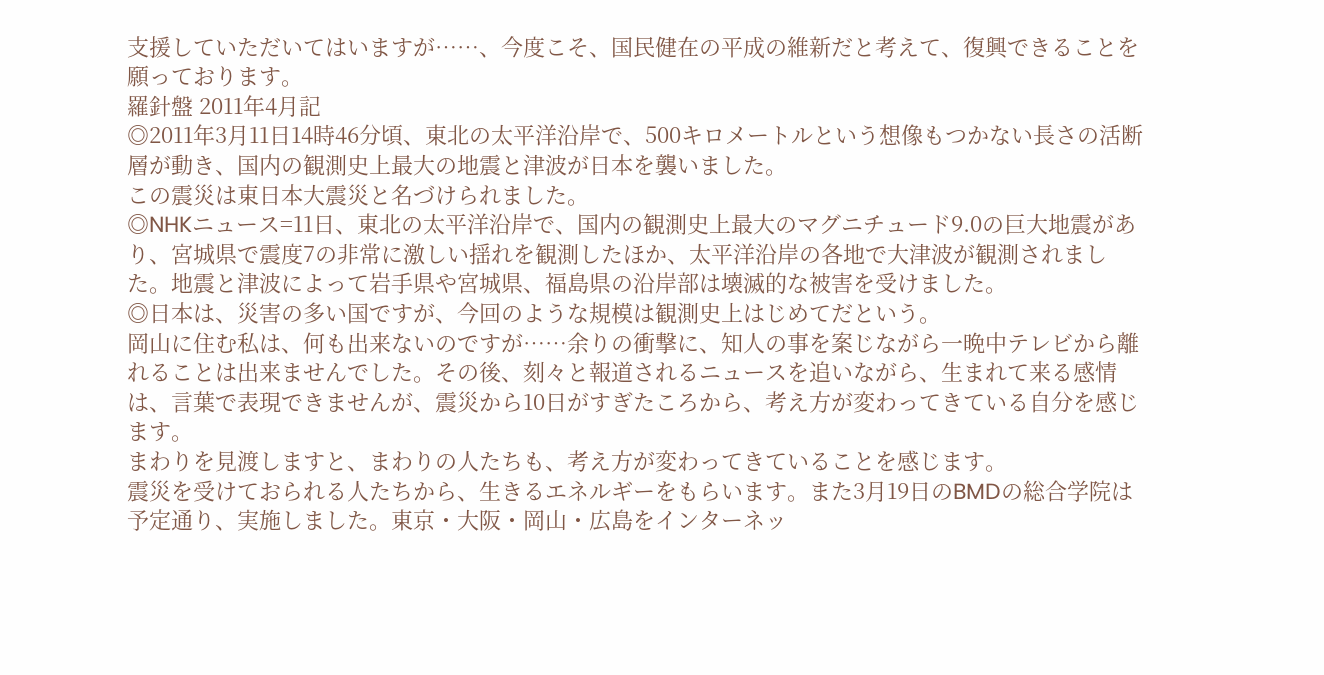支援していただいてはいますが……、今度こそ、国民健在の平成の維新だと考えて、復興できることを願っております。
羅針盤 2011年4月記
◎2011年3月11日14時46分頃、東北の太平洋沿岸で、500キロメートルという想像もつかない長さの活断層が動き、国内の観測史上最大の地震と津波が日本を襲いました。
この震災は東日本大震災と名づけられました。
◎NHKニュース=11日、東北の太平洋沿岸で、国内の観測史上最大のマグニチュード9.0の巨大地震があり、宮城県で震度7の非常に激しい揺れを観測したほか、太平洋沿岸の各地で大津波が観測されました。地震と津波によって岩手県や宮城県、福島県の沿岸部は壊滅的な被害を受けました。
◎日本は、災害の多い国ですが、今回のような規模は観測史上はじめてだという。
岡山に住む私は、何も出来ないのですが……余りの衝撃に、知人の事を案じながら一晩中テレビから離れることは出来ませんでした。その後、刻々と報道されるニュースを追いながら、生まれて来る感情は、言葉で表現できませんが、震災から10日がすぎたころから、考え方が変わってきている自分を感じます。
まわりを見渡しますと、まわりの人たちも、考え方が変わってきていることを感じます。
震災を受けておられる人たちから、生きるエネルギーをもらいます。また3月19日のBMDの総合学院は予定通り、実施しました。東京・大阪・岡山・広島をインターネッ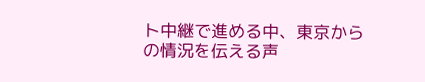ト中継で進める中、東京からの情況を伝える声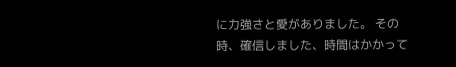に力強さと愛がありました。 その時、確信しました、時間はかかって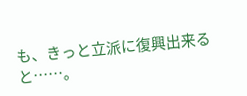も、きっと立派に復興出来ると……。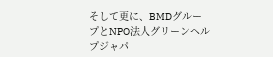そして更に、BMDグループとNPO法人グリーンヘルプジャパ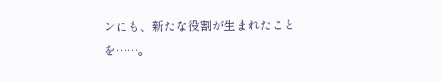ンにも、新たな役割が生まれたことを……。